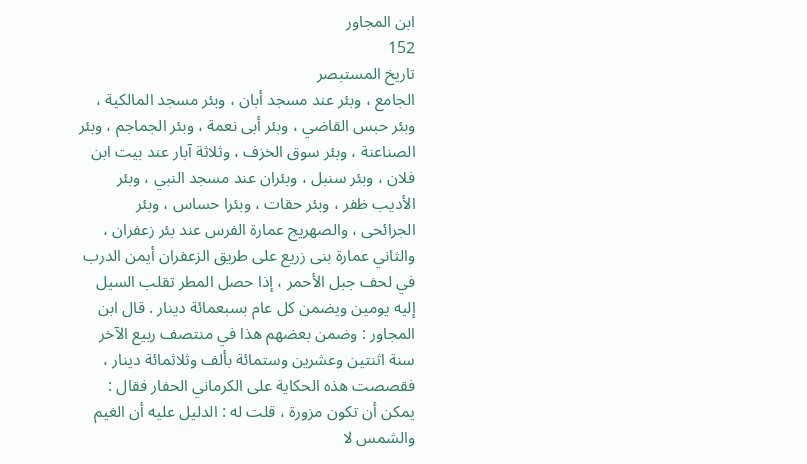ابن المجاور
152
تاريخ المستبصر
الجامع ، وبئر عند مسجد أبان ، وبئر مسجد المالكية ، وبئر حبس القاضي ، وبئر أبى نعمة ، وبئر الجماجم ، وبئر الصناعنة ، وبئر سوق الخزف ، وثلاثة آبار عند بيت ابن فلان ، وبئر سنبل ، وبئران عند مسجد النبي ، وبئر الأديب ظفر ، وبئر حقات ، وبئرا حساس ، وبئر الجرائحى ، والصهريج عمارة الفرس عند بئر زعفران ، والثاني عمارة بنى زريع على طريق الزعفران أيمن الدرب في لحف جبل الأحمر ، إذا حصل المطر تقلب السيل إليه يومين ويضمن كل عام بسبعمائة دينار . قال ابن المجاور : وضمن بعضهم هذا في منتصف ربيع الآخر سنة اثنتين وعشرين وستمائة بألف وثلاثمائة دينار ، فقصصت هذه الحكاية على الكرماني الحفار فقال : يمكن أن تكون مزورة ، قلت له : الدليل عليه أن الغيم والشمس لا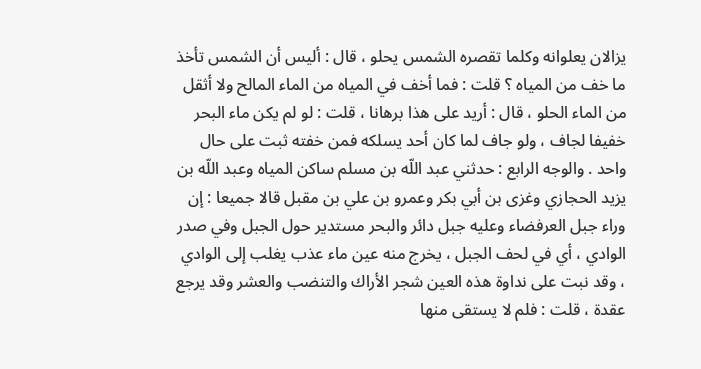يزالان يعلوانه وكلما تقصره الشمس يحلو ، قال : أليس أن الشمس تأخذ ما خف من المياه ؟ قلت : فما أخف في المياه من الماء المالح ولا أثقل من الماء الحلو ، قال : أريد على هذا برهانا ، قلت : لو لم يكن ماء البحر خفيفا لجاف ، ولو جاف لما كان أحد يسلكه فمن خفته ثبت على حال واحد . والوجه الرابع : حدثني عبد اللّه بن مسلم ساكن المياه وعبد اللّه بن يزيد الحجازي وغزى بن أبي بكر وعمرو بن علي بن مقبل قالا جميعا : إن وراء جبل العرفضاء وعليه جبل دائر والبحر مستدير حول الجبل وفي صدر الوادي ، أي في لحف الجبل ، يخرج منه عين ماء عذب يغلب إلى الوادي ، وقد نبت على نداوة هذه العين شجر الأراك والتنضب والعشر وقد يرجع عقدة ، قلت : فلم لا يستقى منها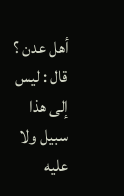أهل عدن ؟ قال : ليس إلى هذا سبيل ولا عليه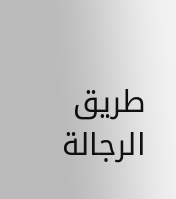طريق الرجالة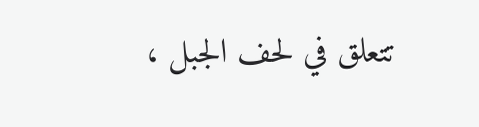تتعلق في لحف الجبل ،